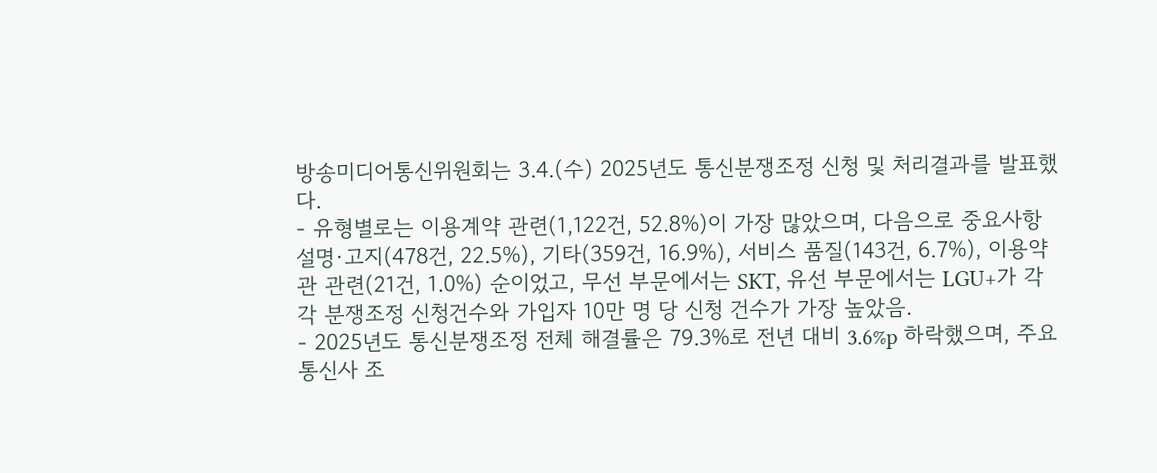방송미디어통신위원회는 3.4.(수) 2025년도 통신분쟁조정 신청 및 처리결과를 발표했다.
- 유형별로는 이용계약 관련(1,122건, 52.8%)이 가장 많았으며, 다음으로 중요사항 설명·고지(478건, 22.5%), 기타(359건, 16.9%), 서비스 품질(143건, 6.7%), 이용약관 관련(21건, 1.0%) 순이었고, 무선 부문에서는 SKT, 유선 부문에서는 LGU+가 각각 분쟁조정 신청건수와 가입자 10만 명 당 신청 건수가 가장 높았음.
- 2025년도 통신분쟁조정 전체 해결률은 79.3%로 전년 대비 3.6%p 하락했으며, 주요 통신사 조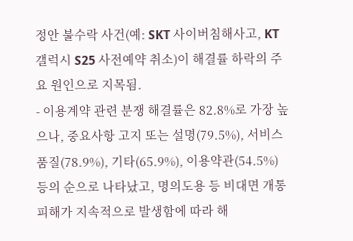정안 불수락 사건(예: SKT 사이버침해사고, KT 갤럭시 S25 사전예약 취소)이 해결률 하락의 주요 원인으로 지목됨.
- 이용계약 관련 분쟁 해결률은 82.8%로 가장 높으나, 중요사항 고지 또는 설명(79.5%), 서비스 품질(78.9%), 기타(65.9%), 이용약관(54.5%) 등의 순으로 나타났고, 명의도용 등 비대면 개통 피해가 지속적으로 발생함에 따라 해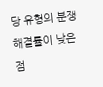당 유형의 분쟁 해결률이 낮은 점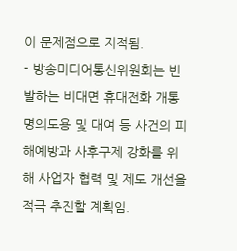이 문제점으로 지적됨.
- 방송미디어통신위원회는 빈발하는 비대면 휴대전화 개통 명의도용 및 대여 등 사건의 피해예방과 사후구제 강화를 위해 사업자 협력 및 제도 개선을 적극 추진할 계획임.